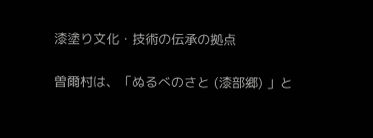漆塗り文化・技術の伝承の拠点

曽爾村は、「ぬるべのさと (漆部郷) 」と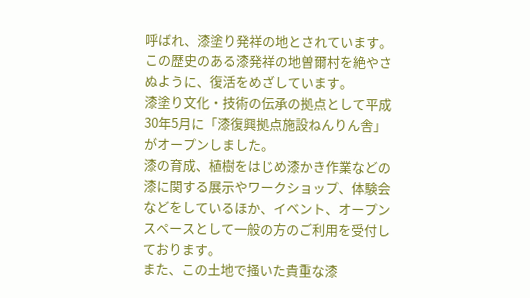呼ばれ、漆塗り発祥の地とされています。
この歴史のある漆発祥の地曽爾村を絶やさぬように、復活をめざしています。
漆塗り文化・技術の伝承の拠点として平成30年5月に「漆復興拠点施設ねんりん舎」がオープンしました。
漆の育成、植樹をはじめ漆かき作業などの漆に関する展示やワークショップ、体験会などをしているほか、イベント、オープンスペースとして一般の方のご利用を受付しております。
また、この土地で掻いた貴重な漆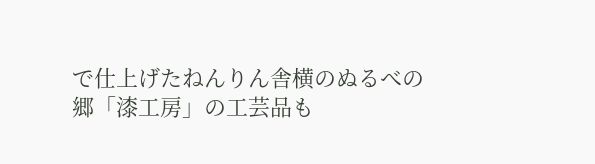で仕上げたねんりん舎横のぬるべの郷「漆工房」の工芸品も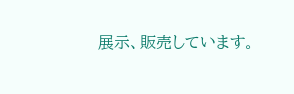展示、販売しています。